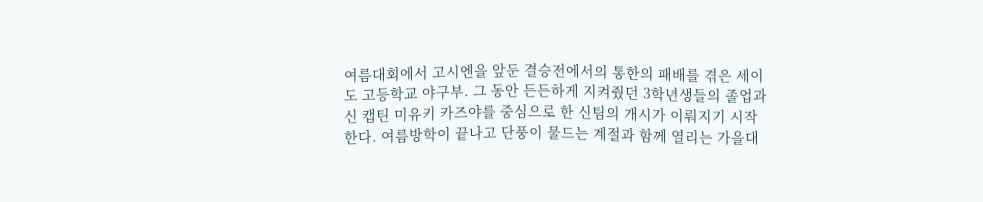여름대회에서 고시엔을 앞둔 결승전에서의 통한의 패배를 겪은 세이도 고등학교 야구부. 그 동안 든든하게 지켜줬던 3학년생들의 졸업과 신 캡틴 미유키 카즈야를 중심으로 한 신팀의 개시가 이뤄지기 시작한다. 여름방학이 끝나고 단풍이 물드는 계절과 함께 열리는 가을대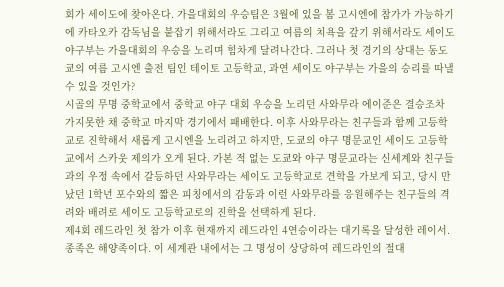회가 세이도에 찾아온다. 가을대회의 우승팀은 3월에 있을 봄 고시엔에 참가가 가능하기에 카타오카 감독님을 붙잡기 위해서라도 그리고 여름의 치욕을 갚기 위해서라도 세이도 야구부는 가을대회의 우승을 노리며 힘차게 달려나간다. 그러나 첫 경기의 상대는 동도쿄의 여름 고시엔 출전 팀인 테이토 고등학교, 과연 세이도 야구부는 가을의 승리를 따낼 수 있을 것인가?
시골의 무명 중학교에서 중학교 야구 대회 우승을 노리던 사와무라 에이준은 결승조차 가지못한 채 중학교 마지막 경기에서 패배한다. 이후 사와무라는 친구들과 함께 고등학교로 진학해서 새롭게 고시엔을 노리려고 하지만, 도쿄의 야구 명문교인 세이도 고등학교에서 스카웃 제의가 오게 된다. 가본 적 없는 도쿄와 야구 명문교라는 신세계와 친구들과의 우정 속에서 갈등하던 사와무라는 세이도 고등학교로 견학을 가보게 되고, 당시 만났던 1학년 포수와의 짧은 피칭에서의 감동과 이런 사와무라를 응원해주는 친구들의 격려와 배려로 세이도 고등학교로의 진학을 선택하게 된다.
제4회 레드라인 첫 참가 이후 현재까지 레드라인 4연승이라는 대기록을 달성한 레이서. 종족은 해양족이다. 이 세계관 내에서는 그 명성이 상당하여 레드라인의 절대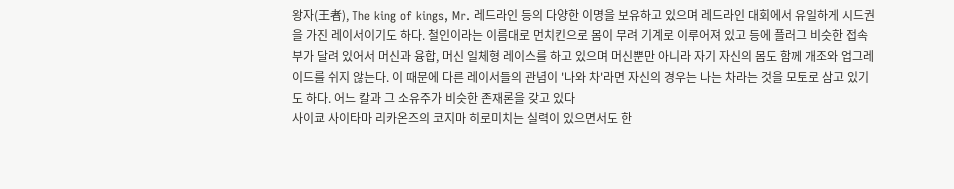왕자(王者), The king of kings, Mr. 레드라인 등의 다양한 이명을 보유하고 있으며 레드라인 대회에서 유일하게 시드권을 가진 레이서이기도 하다. 철인이라는 이름대로 먼치킨으로 몸이 무려 기계로 이루어져 있고 등에 플러그 비슷한 접속부가 달려 있어서 머신과 융합, 머신 일체형 레이스를 하고 있으며 머신뿐만 아니라 자기 자신의 몸도 함께 개조와 업그레이드를 쉬지 않는다. 이 때문에 다른 레이서들의 관념이 '나와 차'라면 자신의 경우는 나는 차라는 것을 모토로 삼고 있기도 하다. 어느 칼과 그 소유주가 비슷한 존재론을 갖고 있다
사이쿄 사이타마 리카온즈의 코지마 히로미치는 실력이 있으면서도 한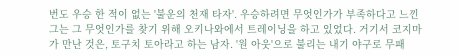번도 우승 한 적이 없는 '불운의 천재 타자'. 우승하려면 무엇인가가 부족하다고 느낀 그는 그 무엇인가를 찾기 위해 오키나와에서 트레이닝을 하고 있었다. 거기서 코지마가 만난 것은, 토구치 토아라고 하는 남자. '원 아웃'으로 불리는 내기 야구로 무패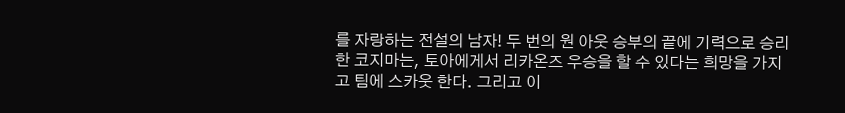를 자랑하는 전설의 남자! 두 번의 원 아웃 승부의 끝에 기력으로 승리한 코지마는, 토아에게서 리카온즈 우승을 할 수 있다는 희망을 가지고 팀에 스카웃 한다. 그리고 이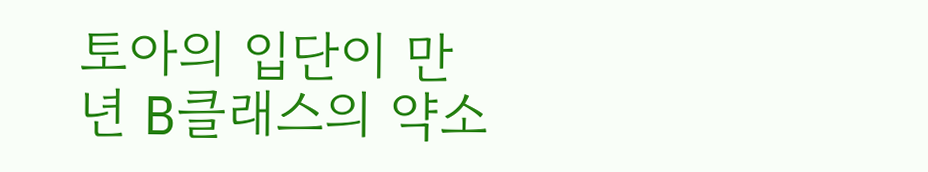토아의 입단이 만년 B클래스의 약소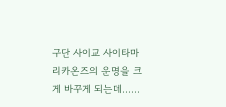구단 사이교 사이타마 리카온즈의 운명을 크게 바꾸게 되는데......